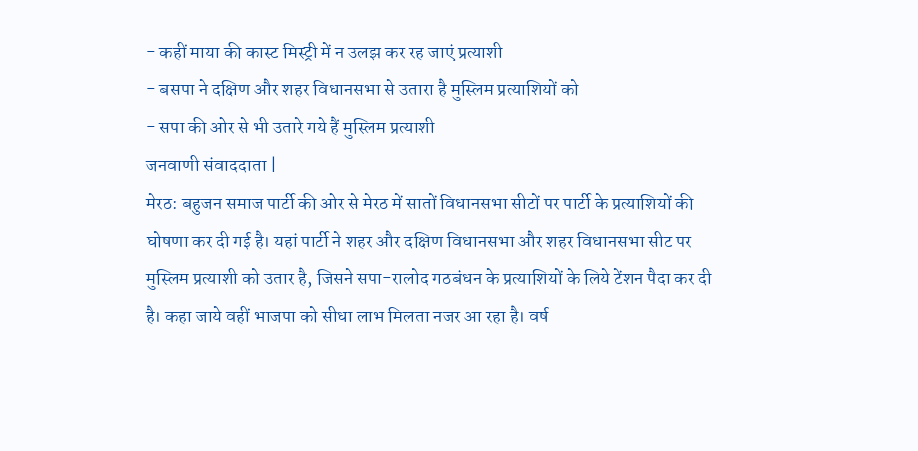- कहीं माया की कास्ट मिस्ट्री में न उलझ कर रह जाएं प्रत्याशी
- बसपा ने दक्षिण और शहर विधानसभा से उतारा है मुस्लिम प्रत्याशियों को
- सपा की ओर से भी उतारे गये हैं मुस्लिम प्रत्याशी
जनवाणी संवाददाता |
मेरठ: बहुजन समाज पार्टी की ओर से मेरठ में सातों विधानसभा सीटों पर पार्टी के प्रत्याशियों की घोषणा कर दी गई है। यहां पार्टी ने शहर और दक्षिण विधानसभा और शहर विधानसभा सीट पर मुस्लिम प्रत्याशी को उतार है, जिसने सपा-रालोद गठबंधन के प्रत्याशियों के लिये टेंशन पैदा कर दी है। कहा जाये वहीं भाजपा को सीधा लाभ मिलता नजर आ रहा है। वर्ष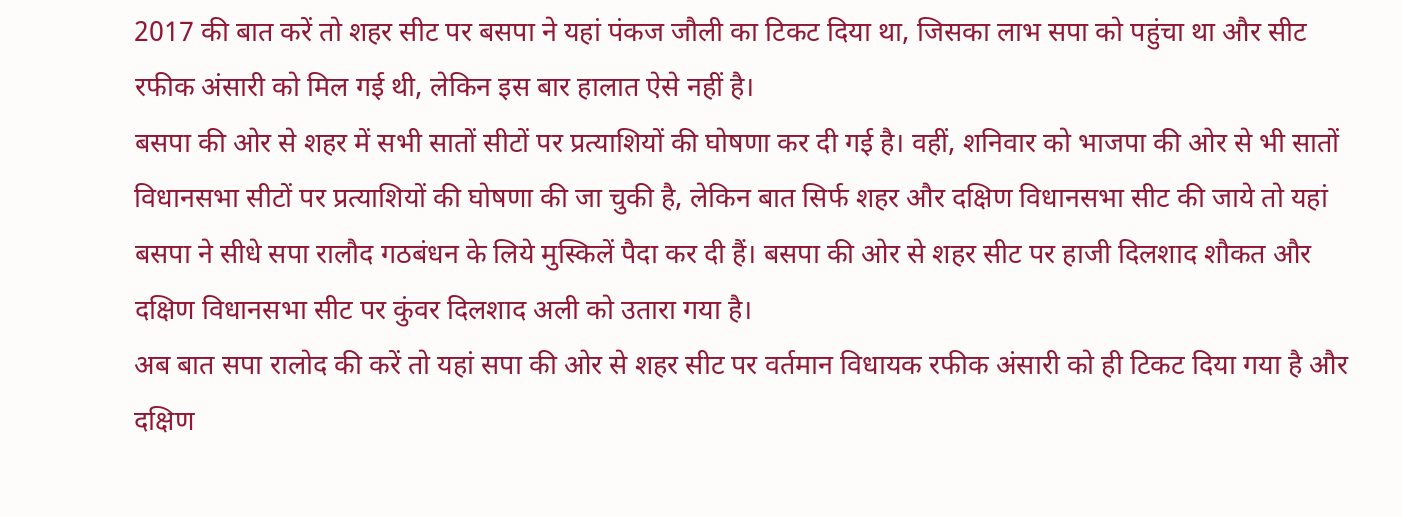2017 की बात करें तो शहर सीट पर बसपा ने यहां पंकज जौली का टिकट दिया था, जिसका लाभ सपा को पहुंचा था और सीट रफीक अंसारी को मिल गई थी, लेकिन इस बार हालात ऐसे नहीं है।
बसपा की ओर से शहर में सभी सातों सीटों पर प्रत्याशियों की घोषणा कर दी गई है। वहीं, शनिवार को भाजपा की ओर से भी सातों विधानसभा सीटों पर प्रत्याशियों की घोषणा की जा चुकी है, लेकिन बात सिर्फ शहर और दक्षिण विधानसभा सीट की जाये तो यहां बसपा ने सीधे सपा रालौद गठबंधन के लिये मुस्किलें पैदा कर दी हैं। बसपा की ओर से शहर सीट पर हाजी दिलशाद शौकत और दक्षिण विधानसभा सीट पर कुंवर दिलशाद अली को उतारा गया है।
अब बात सपा रालोद की करें तो यहां सपा की ओर से शहर सीट पर वर्तमान विधायक रफीक अंसारी को ही टिकट दिया गया है और दक्षिण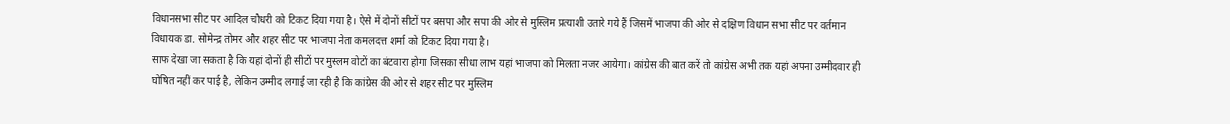विधानसभा सीट पर आदिल चौधरी को टिकट दिया गया है। ऐसे में दोनों सीटों पर बसपा और सपा की ओर से मुस्लिम प्रत्याशी उतारे गये हैं जिसमें भाजपा की ओर से दक्षिण विधान सभा सीट पर वर्तमान विधायक डा. सोमेन्द्र तोमर और शहर सीट पर भाजपा नेता कमलदत्त शर्मा को टिकट दिया गया है।
साफ देखा जा सकता है कि यहां दोनों ही सीटों पर मुस्लम वोटों का बंटवारा होगा जिसका सीधा लाभ यहां भाजपा को मिलता नजर आयेगा। कांग्रेस की बात करें तो कांग्रेस अभी तक यहां अपना उम्मीदवार ही घोषित नहीं कर पाई है, लेकिन उम्मीद लगाई जा रही है कि कांग्रेस की ओर से शहर सीट पर मुस्लिम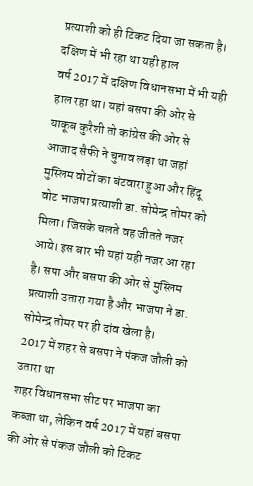प्रत्याशी को ही टिकट दिया जा सकता है।
दक्षिण में भी रहा था यही हाल
वर्ष 2017 में दक्षिण विधानसभा में भी यही हाल रहा था। यहां बसपा की ओर से याकूब कुरैशी तो कांग्रेस की ओर से आजाद सैफी ने चुनाव लड़ा था जहां मुस्लिम वोटों का बंटवारा हुआ और हिंदू वोट भाजपा प्रत्याशी डा. सोमेन्द्र तोमर को मिला। जिसके चलते वह जीतते नजर आये। इस बार भी यहां यही नजर आ रहा है। सपा और बसपा की ओर से मुस्लिम प्रत्याशी उतारा गया है और भाजपा ने डा. सोमेन्द्र तोमर पर ही दांव खेला है।
2017 में शहर से बसपा ने पंकज जौली को उतारा था
शहर विधानसभा सीट पर भाजपा का कब्जा था, लेकिन वर्ष 2017 में यहां बसपा की ओर से पंकज जौली को टिकट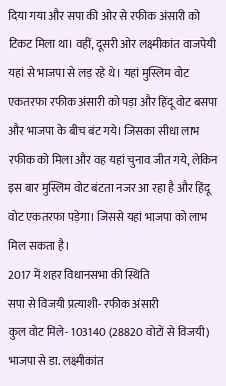दिया गया और सपा की ओर से रफीक अंसारी को टिकट मिला था। वहीं, दूसरी ओर लक्ष्मीकांत वाजपेयी यहां से भाजपा से लड़ रहे थे। यहां मुस्लिम वोट एकतरफा रफीक अंसारी को पड़ा और हिंदू वोट बसपा और भाजपा के बीच बंट गये। जिसका सीधा लाभ रफीक को मिला और वह यहां चुनाव जीत गये, लेकिन इस बार मुस्लिम वोट बंटता नजर आ रहा है और हिंदू वोट एकतरफा पड़ेगा। जिससे यहां भाजपा को लाभ मिल सकता है।
2017 में शहर विधानसभा की स्थिति
सपा से विजयी प्रत्याशी- रफीक अंसारी
कुल वोट मिले- 103140 (28820 वोटों से विजयी)
भाजपा से डा. लक्ष्मीकांत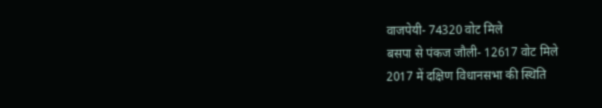वाजपेयी- 74320 वोट मिले
बसपा से पंकज जौली- 12617 वोट मिले
2017 में दक्षिण विधानसभा की स्थिति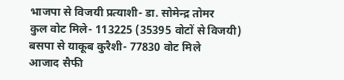भाजपा से विजयी प्रत्याशी- डा. सोमेन्द्र तोमर
कुल वोट मिले- 113225 (35395 वोटों से विजयी)
बसपा से याकूब कुरैशी- 77830 वोट मिले
आजाद सैफी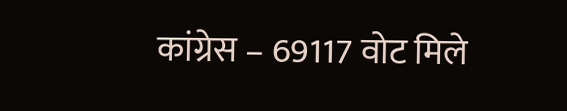कांग्रेस – 69117 वोट मिले